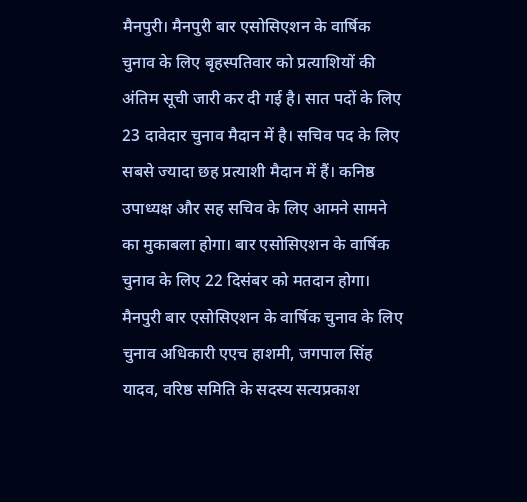मैनपुरी। मैनपुरी बार एसोसिएशन के वार्षिक चुनाव के लिए बृहस्पतिवार को प्रत्याशियों की अंतिम सूची जारी कर दी गई है। सात पदों के लिए 23 दावेदार चुनाव मैदान में है। सचिव पद के लिए सबसे ज्यादा छह प्रत्याशी मैदान में हैं। कनिष्ठ उपाध्यक्ष और सह सचिव के लिए आमने सामने का मुकाबला होगा। बार एसोसिएशन के वार्षिक चुनाव के लिए 22 दिसंबर को मतदान होगा।
मैनपुरी बार एसोसिएशन के वार्षिक चुनाव के लिए चुनाव अधिकारी एएच हाशमी, जगपाल सिंह यादव, वरिष्ठ समिति के सदस्य सत्यप्रकाश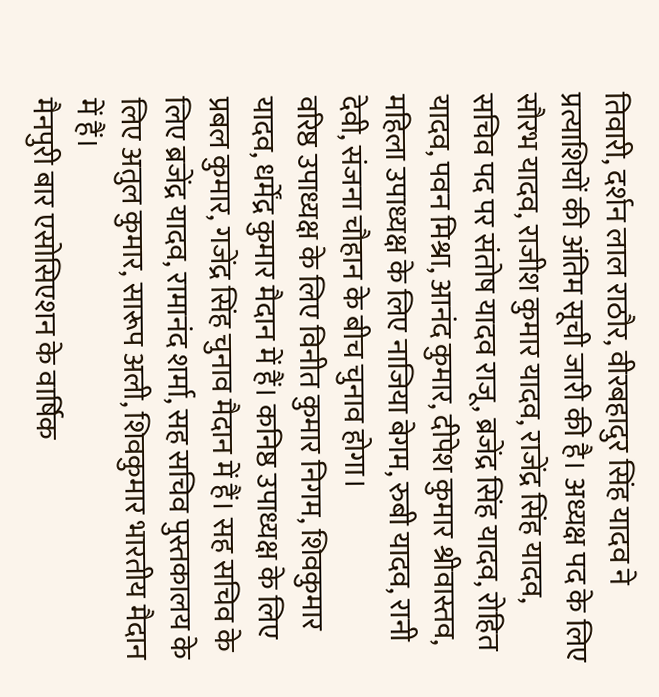तिवारी, दर्शन लाल राठौर, वीरबहादुर सिंह यादव ने प्रत्याशियों की अंतिम सूची जारी की है। अध्यक्ष पद के लिए सौरभ यादव, राजीश कुमार यादव, राजेंद्र सिंह यादव, सचिव पद पर संतोष यादव राजू, ब्रजेंद्र सिंह यादव, रोहित यादव, पवन मिश्रा, आनंद कुमार, दीपेश कुमार श्रीवास्तव, महिला उपाध्यक्ष के लिए नाजिया बेगम, रुबी यादव, रानी देवी, संजना चौहान के बीच चुनाव होगा।
वरिष्ठ उपाध्यक्ष के लिए विनीत कुमार निगम, शिवकुमार यादव, धर्मेंद्र कुमार मैदान में हैं। कनिष्ठ उपाध्यक्ष के लिए प्रबल कुमार, गजेंद्र सिंह चुनाव मैदान में हैं। सह सचिव के लिए ब्रजेंद्र यादव, रामानंद शर्मा, सह सचिव पुस्तकालय के लिए अतुल कुमार, सारूप अली, शिवकुमार भारतीय मैदान में हैं।
मैनपुरी बार एसोसिएशन के वार्षिक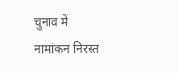चुनाव में नामांकन निरस्त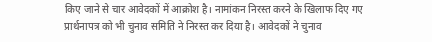किए जाने से चार आवेदकों में आक्रोश है। नामांकन निरस्त करने के खिलाफ दिए गए प्रार्थनापत्र को भी चुनाव समिति ने निरस्त कर दिया है। आवेदकों ने चुनाव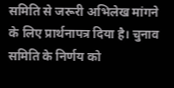समिति से जरूरी अभिलेख मांगने के लिए प्रार्थनापत्र दिया है। चुनाव समिति के निर्णय को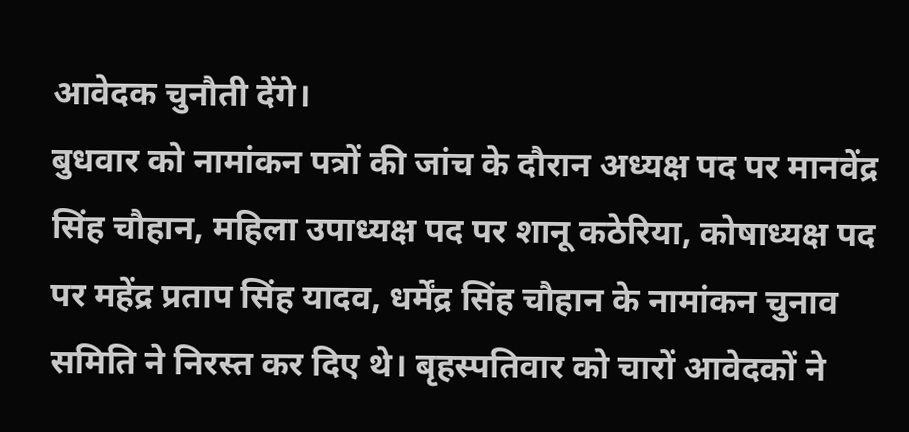आवेदक चुनौती देंगे।
बुधवार को नामांकन पत्रों की जांच के दौरान अध्यक्ष पद पर मानवेंद्र सिंह चौहान, महिला उपाध्यक्ष पद पर शानू कठेरिया, कोषाध्यक्ष पद पर महेंद्र प्रताप सिंह यादव, धर्मेंद्र सिंह चौहान के नामांकन चुनाव समिति ने निरस्त कर दिए थे। बृहस्पतिवार को चारों आवेदकों ने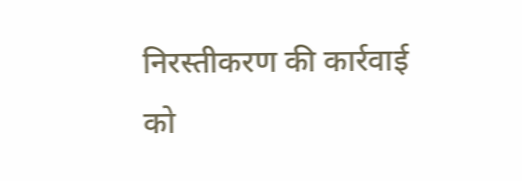निरस्तीकरण की कार्रवाई को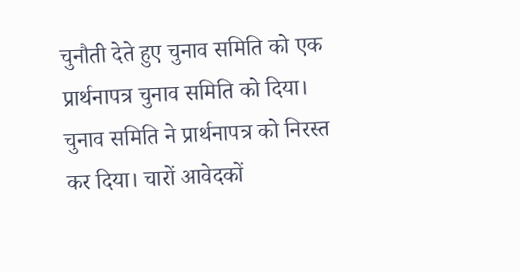चुनौती देते हुए चुनाव समिति को एक प्रार्थनापत्र चुनाव समिति को दिया। चुनाव समिति ने प्रार्थनापत्र को निरस्त कर दिया। चारों आवेदकों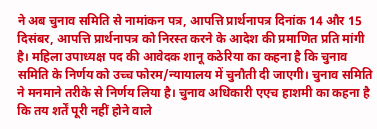ने अब चुनाव समिति से नामांकन पत्र, आपत्ति प्रार्थनापत्र दिनांक 14 और 15 दिसंबर, आपत्ति प्रार्थनापत्र को निरस्त करने के आदेश की प्रमाणित प्रति मांगी है। महिला उपाध्यक्ष पद की आवेदक शानू कठेरिया का कहना है कि चुनाव समिति के निर्णय को उच्च फोरम/न्यायालय में चुनौती दी जाएगी। चुनाव समिति ने मनमाने तरीके से निर्णय लिया है। चुनाव अधिकारी एएच हाशमी का कहना है कि तय शर्तें पूरी नहीं होने वाले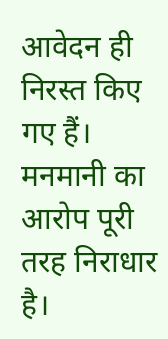आवेदन ही निरस्त किए गए हैं। मनमानी का आरोप पूरी तरह निराधार है।